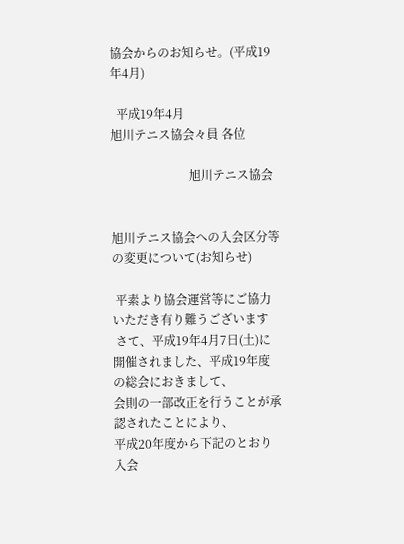協会からのお知らせ。(平成19年4月)

  平成19年4月
旭川テニス協会々員 各位

                          旭川テニス協会


旭川テニス協会への入会区分等の変更について(お知らせ)

 平素より協会運営等にご協力いただき有り難うございます
 さて、平成19年4月7日(土)に開催されました、平成19年度の総会におきまして、
会則の一部改正を行うことが承認されたことにより、
平成20年度から下記のとおり入会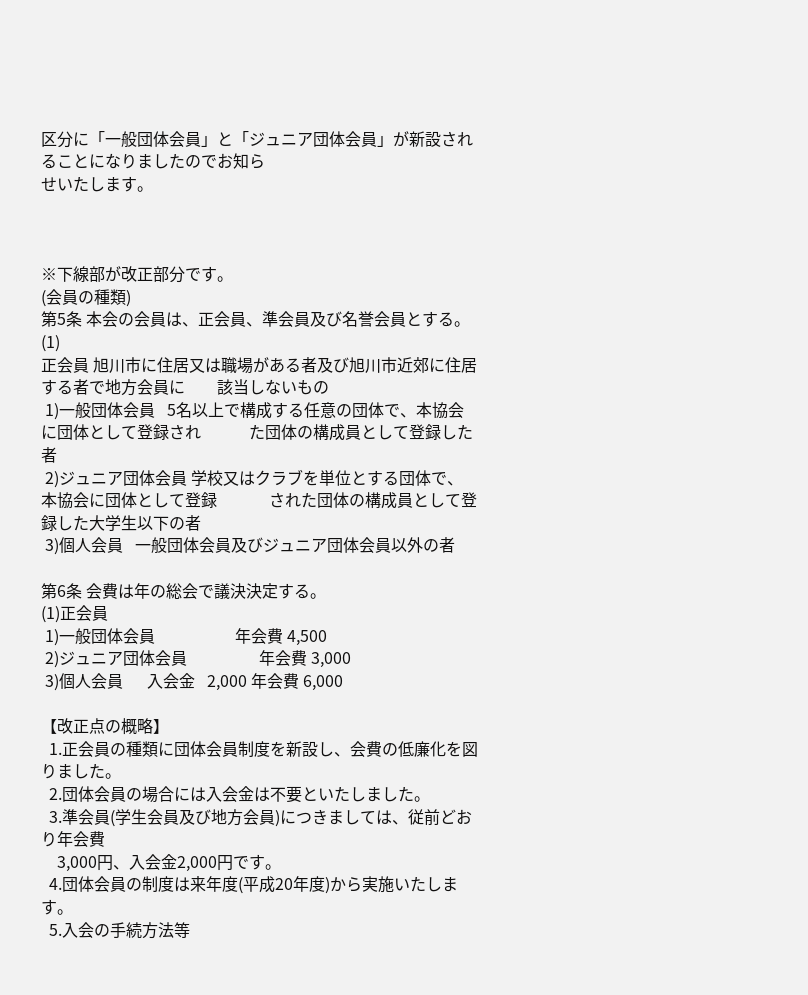区分に「一般団体会員」と「ジュニア団体会員」が新設されることになりましたのでお知ら
せいたします。



※下線部が改正部分です。
(会員の種類)
第5条 本会の会員は、正会員、準会員及び名誉会員とする。
(1)
正会員 旭川市に住居又は職場がある者及び旭川市近郊に住居する者で地方会員に        該当しないもの
 1)一般団体会員   5名以上で構成する任意の団体で、本協会に団体として登録され            た団体の構成員として登録した者
 2)ジュニア団体会員 学校又はクラブを単位とする団体で、本協会に団体として登録             された団体の構成員として登録した大学生以下の者
 3)個人会員   一般団体会員及びジュニア団体会員以外の者

第6条 会費は年の総会で議決決定する。
(1)正会員
 1)一般団体会員                    年会費 4,500
 2)ジュニア団体会員                  年会費 3,000
 3)個人会員      入会金   2,000 年会費 6,000

【改正点の概略】
  1.正会員の種類に団体会員制度を新設し、会費の低廉化を図りました。
  2.団体会員の場合には入会金は不要といたしました。
  3.準会員(学生会員及び地方会員)につきましては、従前どおり年会費
    3,000円、入会金2,000円です。
  4.団体会員の制度は来年度(平成20年度)から実施いたします。
  5.入会の手続方法等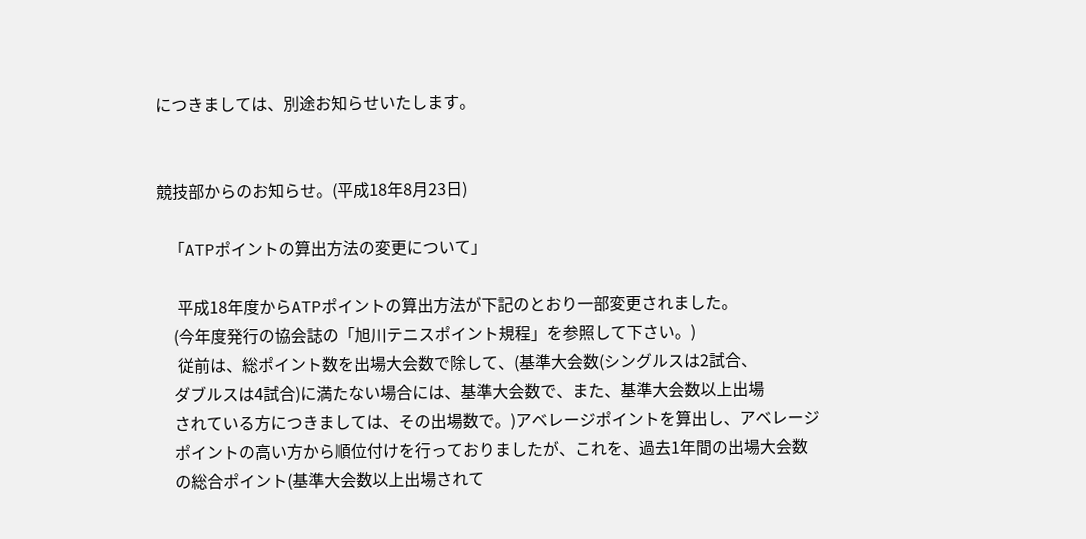につきましては、別途お知らせいたします。


競技部からのお知らせ。(平成18年8月23日)

   「ATPポイントの算出方法の変更について」

     平成18年度からATPポイントの算出方法が下記のとおり一部変更されました。
    (今年度発行の協会誌の「旭川テニスポイント規程」を参照して下さい。)
     従前は、総ポイント数を出場大会数で除して、(基準大会数(シングルスは2試合、
    ダブルスは4試合)に満たない場合には、基準大会数で、また、基準大会数以上出場
    されている方につきましては、その出場数で。)アベレージポイントを算出し、アベレージ
    ポイントの高い方から順位付けを行っておりましたが、これを、過去1年間の出場大会数
    の総合ポイント(基準大会数以上出場されて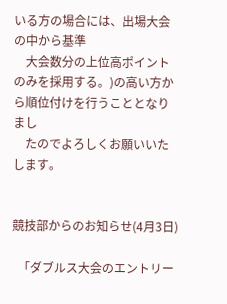いる方の場合には、出場大会の中から基準
    大会数分の上位高ポイントのみを採用する。)の高い方から順位付けを行うこととなりまし
    たのでよろしくお願いいたします。


競技部からのお知らせ(4月3日)

  「ダブルス大会のエントリー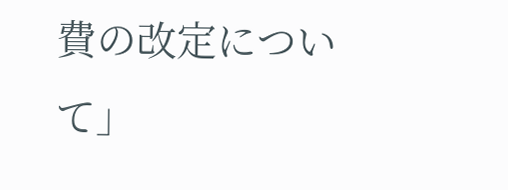費の改定について」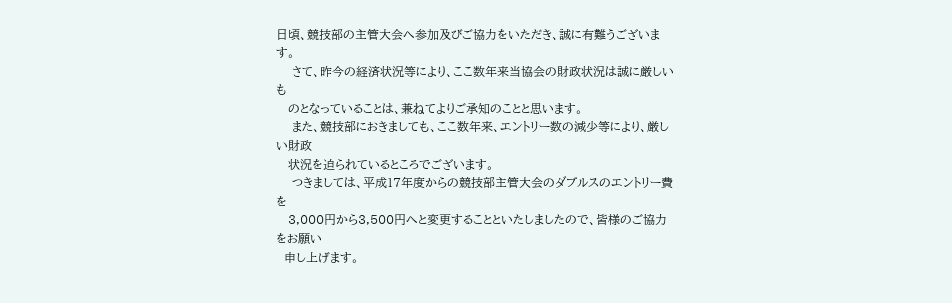日頃、競技部の主管大会へ参加及びご協力をいただき、誠に有難うございます。
    さて、昨今の経済状況等により、ここ数年来当協会の財政状況は誠に厳しいも
   のとなっていることは、兼ねてよりご承知のことと思います。
    また、競技部におきましても、ここ数年来、エントリー数の減少等により、厳しい財政
   状況を迫られているところでございます。
    つきましては、平成17年度からの競技部主管大会のダブルスのエントリー費を
   3,000円から3,500円へと変更することといたしましたので、皆様のご協力をお願い
  申し上げます。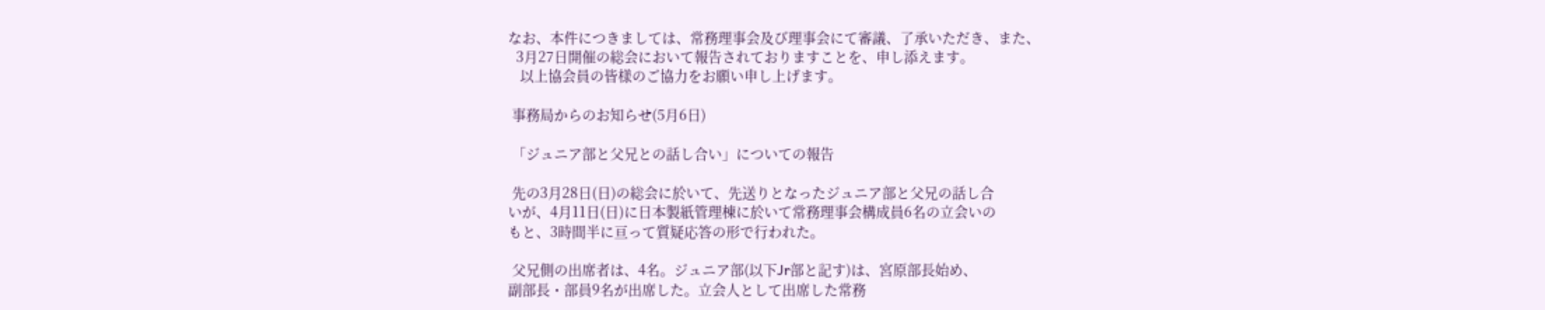なお、本件につきましては、常務理事会及び理事会にて審議、了承いただき、また、
  3月27日開催の総会において報告されておりますことを、申し添えます。
   以上協会員の皆様のご協力をお願い申し上げます。

 事務局からのお知らせ(5月6日)

 「ジュニア部と父兄との話し合い」についての報告

 先の3月28日(日)の総会に於いて、先送りとなったジュニア部と父兄の話し合
いが、4月11日(日)に日本製紙管理棟に於いて常務理事会構成員6名の立会いの
もと、3時間半に亘って質疑応答の形で行われた。

 父兄側の出席者は、4名。ジュニア部(以下Jr部と記す)は、宮原部長始め、
副部長・部員9名が出席した。立会人として出席した常務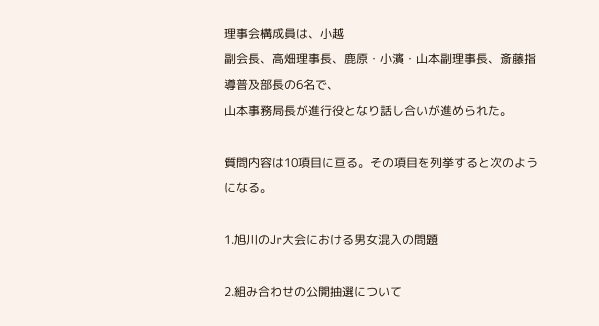理事会構成員は、小越
副会長、高畑理事長、鹿原・小濱・山本副理事長、斎藤指導普及部長の6名で、
山本事務局長が進行役となり話し合いが進められた。

質問内容は10項目に亘る。その項目を列挙すると次のようになる。

1.旭川のJr大会における男女混入の問題

2.組み合わせの公開抽選について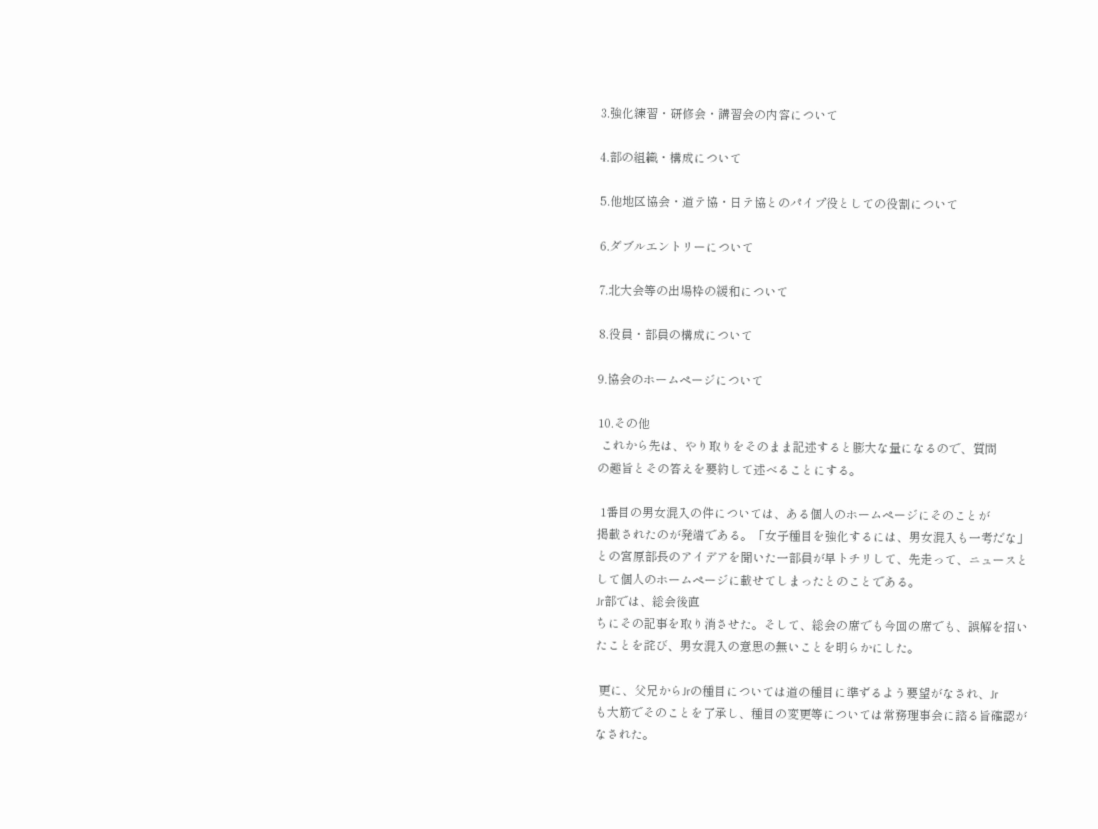3.強化練習・研修会・講習会の内容について

4.部の組織・構成について

5.他地区協会・道テ協・日テ協とのパイプ役としての役割について

6.ダブルエントリーについて

7.北大会等の出場枠の緩和について

8.役員・部員の構成について

9.協会のホームページについて

10.その他
 これから先は、やり取りをそのまま記述すると膨大な量になるので、質問
の趣旨とその答えを要約して述べることにする。

 1番目の男女混入の件については、ある個人のホームページにそのことが
掲載されたのが発端である。「女子種目を強化するには、男女混入も一考だな」
との宮原部長のアイデアを聞いた一部員が早トチリして、先走って、ニュースと
して個人のホームページに載せてしまったとのことである。
Jr部では、総会後直
ちにその記事を取り消させた。そして、総会の席でも今回の席でも、誤解を招い
たことを詫び、男女混入の意思の無いことを明らかにした。

 更に、父兄からJrの種目については道の種目に準ずるよう要望がなされ、Jr
も大筋でそのことを了承し、種目の変更等については常務理事会に諮る旨確認が
なされた。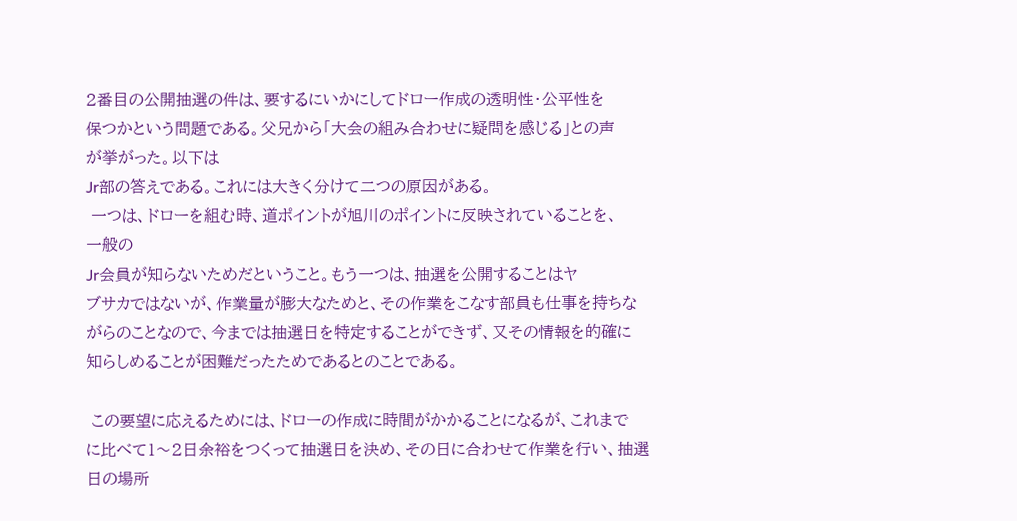2番目の公開抽選の件は、要するにいかにしてドロー作成の透明性・公平性を
保つかという問題である。父兄から「大会の組み合わせに疑問を感じる」との声
が挙がった。以下は
Jr部の答えである。これには大きく分けて二つの原因がある。
 一つは、ドローを組む時、道ポイントが旭川のポイントに反映されていることを、
一般の
Jr会員が知らないためだということ。もう一つは、抽選を公開することはヤ
ブサカではないが、作業量が膨大なためと、その作業をこなす部員も仕事を持ちな
がらのことなので、今までは抽選日を特定することができず、又その情報を的確に
知らしめることが困難だったためであるとのことである。

 この要望に応えるためには、ドローの作成に時間がかかることになるが、これまで
に比べて1〜2日余裕をつくって抽選日を決め、その日に合わせて作業を行い、抽選
日の場所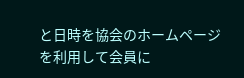と日時を協会のホームページを利用して会員に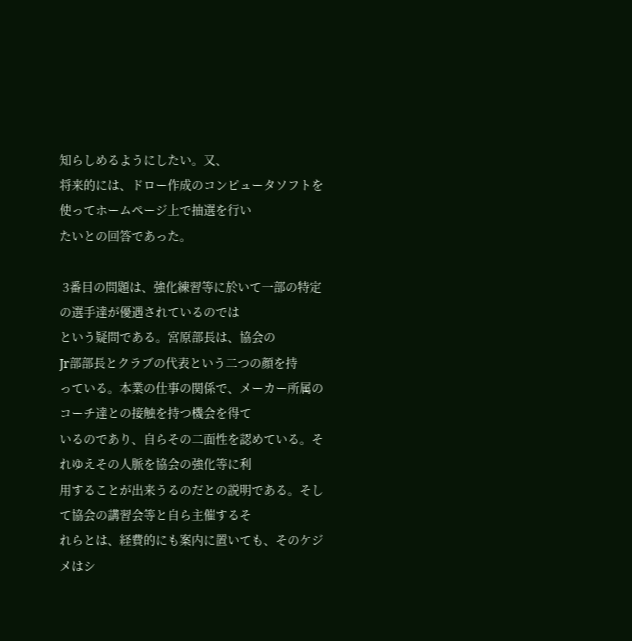知らしめるようにしたい。又、
将来的には、ドロー作成のコンピュータソフトを使ってホームページ上で抽選を行い
たいとの回答であった。

 3番目の問題は、強化練習等に於いて一部の特定の選手達が優遇されているのでは
という疑問である。宮原部長は、協会の
Jr部部長とクラブの代表という二つの顔を持
っている。本業の仕事の関係で、メーカー所属のコーチ達との接触を持つ機会を得て
いるのであり、自らその二面性を認めている。それゆえその人脈を協会の強化等に利
用することが出来うるのだとの説明である。そして協会の講習会等と自ら主催するそ
れらとは、経費的にも案内に置いても、そのケジメはシ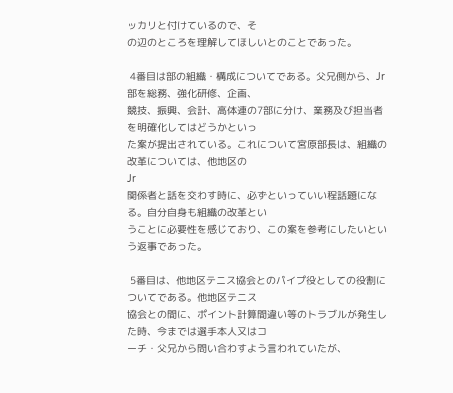ッカリと付けているので、そ
の辺のところを理解してほしいとのことであった。

 4番目は部の組織・構成についてである。父兄側から、Jr部を総務、強化研修、企画、
競技、振興、会計、高体連の7部に分け、業務及び担当者を明確化してはどうかといっ
た案が提出されている。これについて宮原部長は、組織の改革については、他地区の
Jr
関係者と話を交わす時に、必ずといっていい程話題になる。自分自身も組織の改革とい
うことに必要性を感じており、この案を参考にしたいという返事であった。

 5番目は、他地区テニス協会とのパイプ役としての役割についてである。他地区テニス
協会との間に、ポイント計算間違い等のトラブルが発生した時、今までは選手本人又はコ
ーチ・父兄から問い合わすよう言われていたが、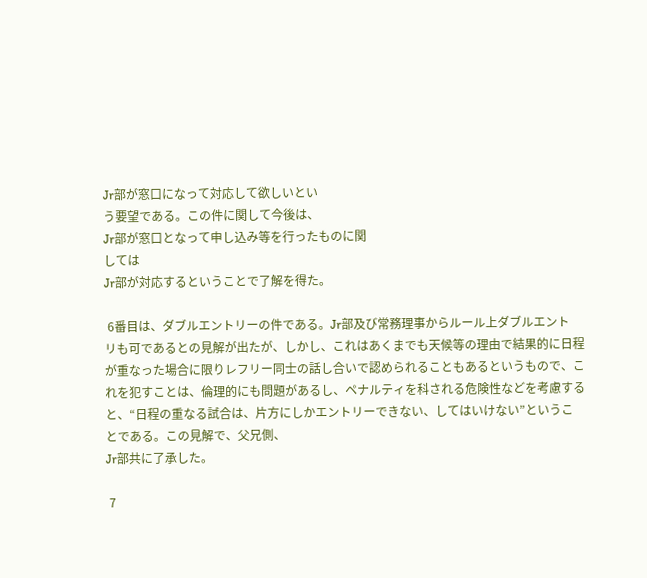Jr部が窓口になって対応して欲しいとい
う要望である。この件に関して今後は、
Jr部が窓口となって申し込み等を行ったものに関
しては
Jr部が対応するということで了解を得た。

 6番目は、ダブルエントリーの件である。Jr部及び常務理事からルール上ダブルエント
リも可であるとの見解が出たが、しかし、これはあくまでも天候等の理由で結果的に日程
が重なった場合に限りレフリー同士の話し合いで認められることもあるというもので、こ
れを犯すことは、倫理的にも問題があるし、ペナルティを科される危険性などを考慮する
と、“日程の重なる試合は、片方にしかエントリーできない、してはいけない”というこ
とである。この見解で、父兄側、
Jr部共に了承した。

 7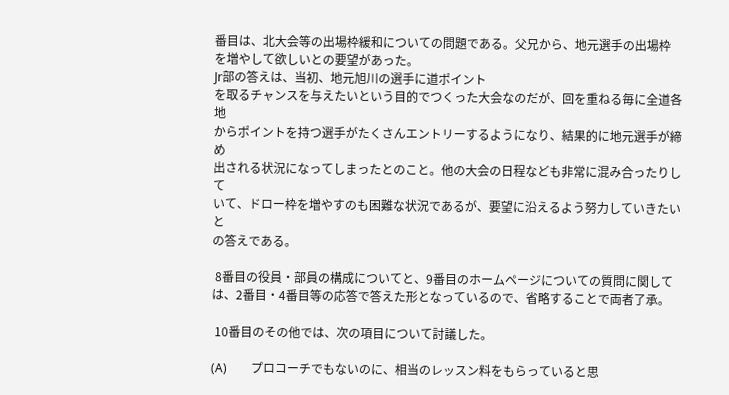番目は、北大会等の出場枠緩和についての問題である。父兄から、地元選手の出場枠
を増やして欲しいとの要望があった。
Jr部の答えは、当初、地元旭川の選手に道ポイント
を取るチャンスを与えたいという目的でつくった大会なのだが、回を重ねる毎に全道各地
からポイントを持つ選手がたくさんエントリーするようになり、結果的に地元選手が締め
出される状況になってしまったとのこと。他の大会の日程なども非常に混み合ったりして
いて、ドロー枠を増やすのも困難な状況であるが、要望に沿えるよう努力していきたいと
の答えである。

 8番目の役員・部員の構成についてと、9番目のホームページについての質問に関して
は、2番目・4番目等の応答で答えた形となっているので、省略することで両者了承。

 10番目のその他では、次の項目について討議した。

(A)        プロコーチでもないのに、相当のレッスン料をもらっていると思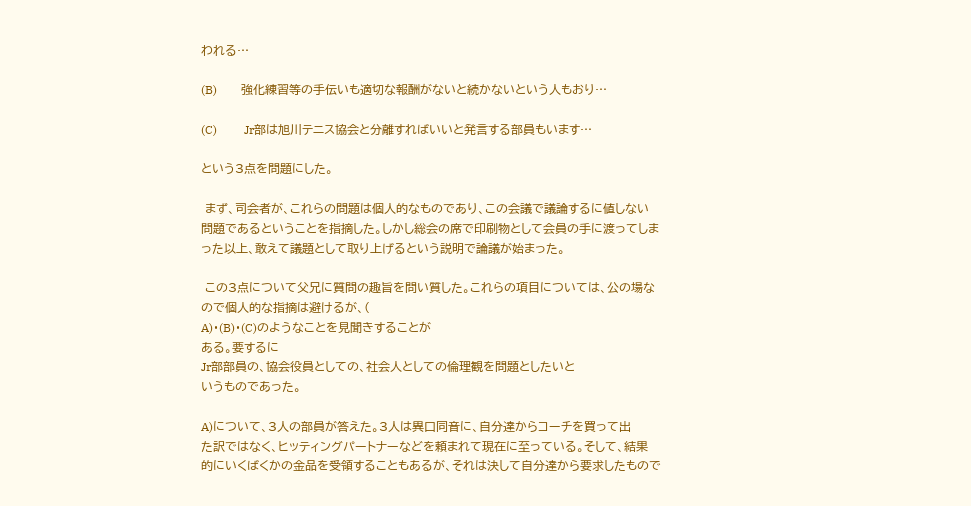われる…

(B)        強化練習等の手伝いも適切な報酬がないと続かないという人もおり…

(C)         Jr部は旭川テニス協会と分離すればいいと発言する部員もいます…

という3点を問題にした。

 まず、司会者が、これらの問題は個人的なものであり、この会議で議論するに値しない
問題であるということを指摘した。しかし総会の席で印刷物として会員の手に渡ってしま
った以上、敢えて議題として取り上げるという説明で論議が始まった。

 この3点について父兄に質問の趣旨を問い質した。これらの項目については、公の場な
ので個人的な指摘は避けるが、(
A)・(B)・(C)のようなことを見聞きすることが
ある。要するに
Jr部部員の、協会役員としての、社会人としての倫理観を問題としたいと
いうものであった。

A)について、3人の部員が答えた。3人は異口同音に、自分達からコーチを買って出
た訳ではなく、ヒッティングパートナーなどを頼まれて現在に至っている。そして、結果
的にいくばくかの金品を受領することもあるが、それは決して自分達から要求したもので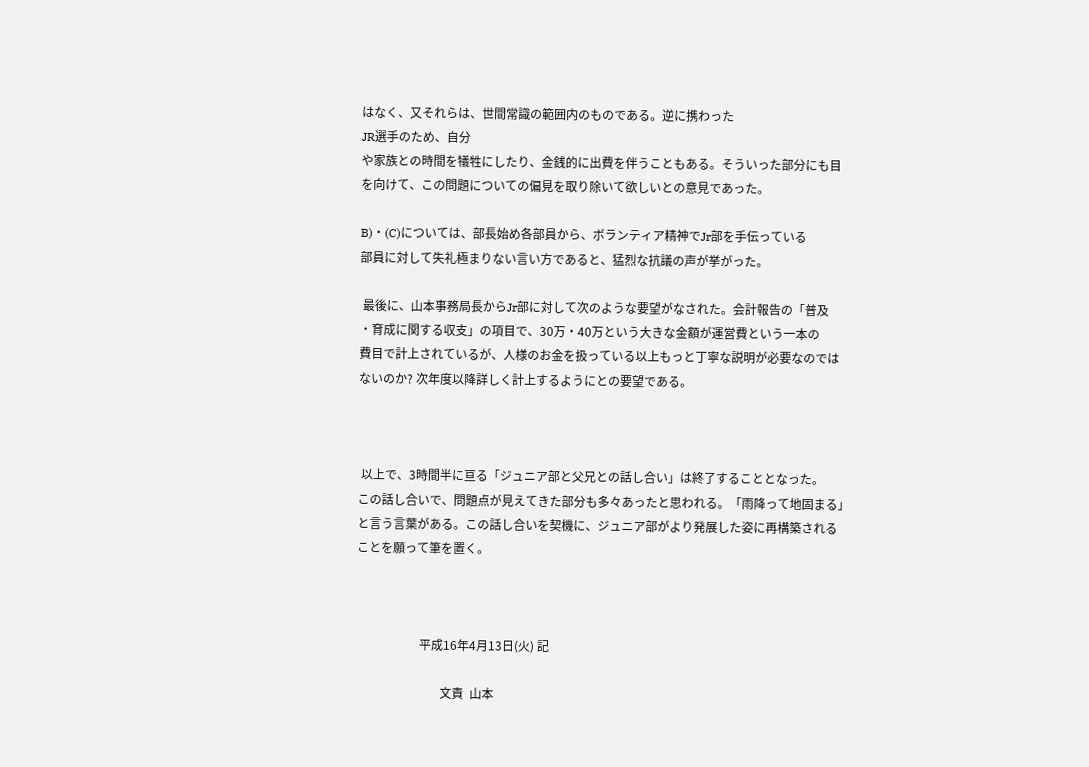はなく、又それらは、世間常識の範囲内のものである。逆に携わった
JR選手のため、自分
や家族との時間を犠牲にしたり、金銭的に出費を伴うこともある。そういった部分にも目
を向けて、この問題についての偏見を取り除いて欲しいとの意見であった。

B)・(C)については、部長始め各部員から、ボランティア精神でJr部を手伝っている
部員に対して失礼極まりない言い方であると、猛烈な抗議の声が挙がった。

 最後に、山本事務局長からJr部に対して次のような要望がなされた。会計報告の「普及
・育成に関する収支」の項目で、30万・40万という大きな金額が運営費という一本の
費目で計上されているが、人様のお金を扱っている以上もっと丁寧な説明が必要なのでは
ないのか? 次年度以降詳しく計上するようにとの要望である。



 以上で、3時間半に亘る「ジュニア部と父兄との話し合い」は終了することとなった。
この話し合いで、問題点が見えてきた部分も多々あったと思われる。「雨降って地固まる」
と言う言葉がある。この話し合いを契機に、ジュニア部がより発展した姿に再構築される
ことを願って筆を置く。



                     平成16年4月13日(火) 記

                            文責  山本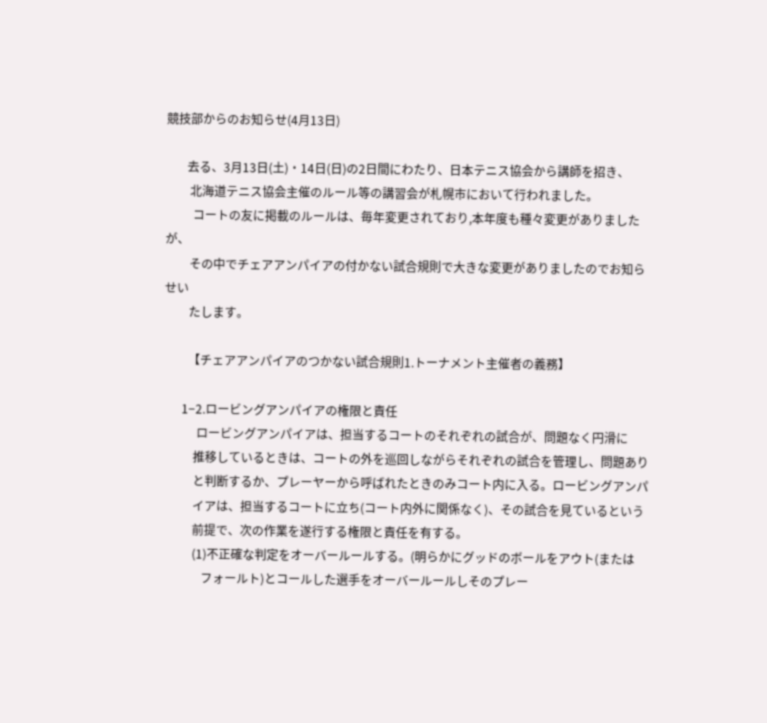競技部からのお知らせ(4月13日)

       去る、3月13日(土)・14日(日)の2日間にわたり、日本テニス協会から講師を招き、
        北海道テニス協会主催のルール等の講習会が札幌市において行われました。
         コートの友に掲載のルールは、毎年変更されており,本年度も種々変更がありましたが、
        その中でチェアアンパイアの付かない試合規則で大きな変更がありましたのでお知らせい
        たします。

        【チェアアンパイアのつかない試合規則1.トーナメント主催者の義務】

      1−2.ロービングアンパイアの権限と責任
           ロービングアンパイアは、担当するコートのそれぞれの試合が、問題なく円滑に
          推移しているときは、コートの外を巡回しながらそれぞれの試合を管理し、問題あり
          と判断するか、プレーヤーから呼ばれたときのみコート内に入る。ロービングアンパ
          イアは、担当するコートに立ち(コート内外に関係なく)、その試合を見ているという
          前提で、次の作業を遂行する権限と責任を有する。
          (1)不正確な判定をオーバールールする。(明らかにグッドのボールをアウト(または
             フォールト)とコールした選手をオーバールールしそのプレー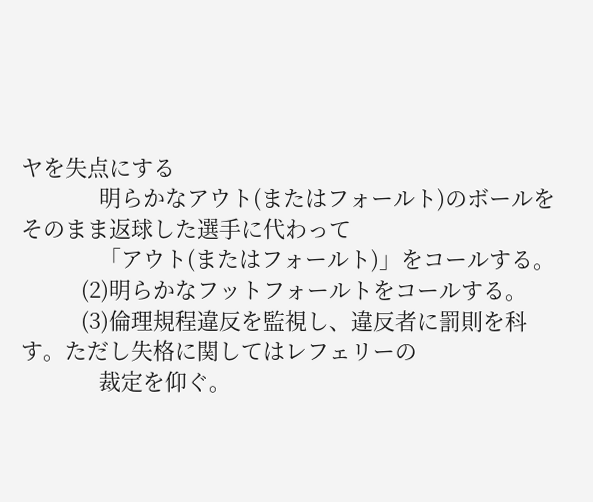ヤを失点にする
             明らかなアウト(またはフォールト)のボールをそのまま返球した選手に代わって
             「アウト(またはフォールト)」をコールする。
          (2)明らかなフットフォールトをコールする。
          (3)倫理規程違反を監視し、違反者に罰則を科す。ただし失格に関してはレフェリーの
             裁定を仰ぐ。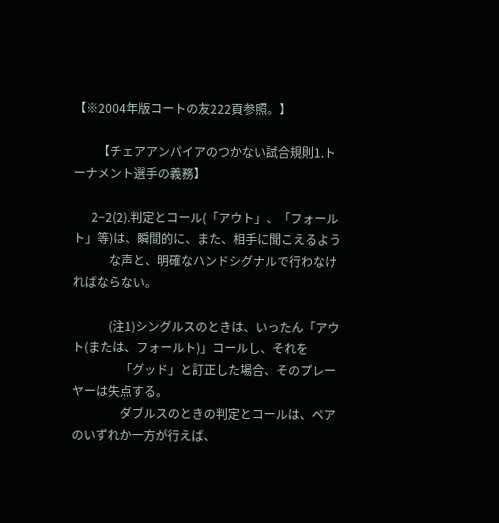【※2004年版コートの友222頁参照。】

        【チェアアンパイアのつかない試合規則1.トーナメント選手の義務】

      2−2(2).判定とコール(「アウト」、「フォールト」等)は、瞬間的に、また、相手に聞こえるよう
            な声と、明確なハンドシグナルで行わなければならない。

            (注1)シングルスのときは、いったん「アウト(または、フォールト)」コールし、それを
                「グッド」と訂正した場合、そのプレーヤーは失点する。
                ダブルスのときの判定とコールは、ペアのいずれか一方が行えば、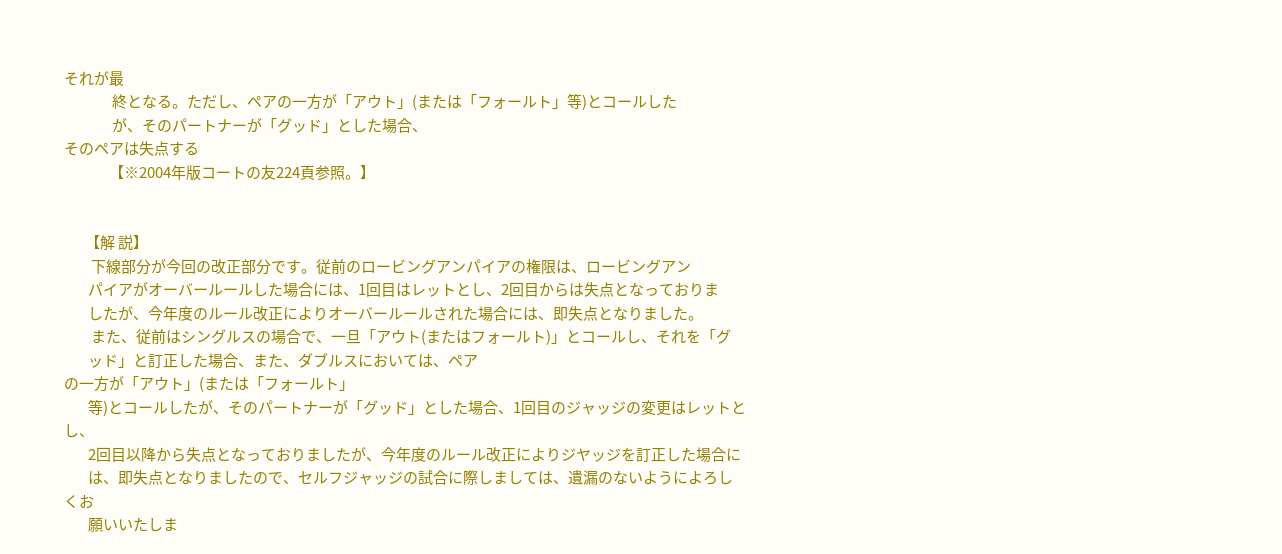それが最
                終となる。ただし、ペアの一方が「アウト」(または「フォールト」等)とコールした
                が、そのパートナーが「グッド」とした場合、
そのペアは失点する
               【※2004年版コートの友224頁参照。】


       【解 説】
         下線部分が今回の改正部分です。従前のロービングアンパイアの権限は、ロービングアン
        パイアがオーバールールした場合には、1回目はレットとし、2回目からは失点となっておりま
        したが、今年度のルール改正によりオーバールールされた場合には、即失点となりました。
         また、従前はシングルスの場合で、一旦「アウト(またはフォールト)」とコールし、それを「グ
        ッド」と訂正した場合、また、ダブルスにおいては、ペア
の一方が「アウト」(または「フォールト」
        等)とコールしたが、そのパートナーが「グッド」とした場合、1回目のジャッジの変更はレットとし、
        2回目以降から失点となっておりましたが、今年度のルール改正によりジヤッジを訂正した場合に
        は、即失点となりましたので、セルフジャッジの試合に際しましては、遺漏のないようによろしくお
        願いいたしま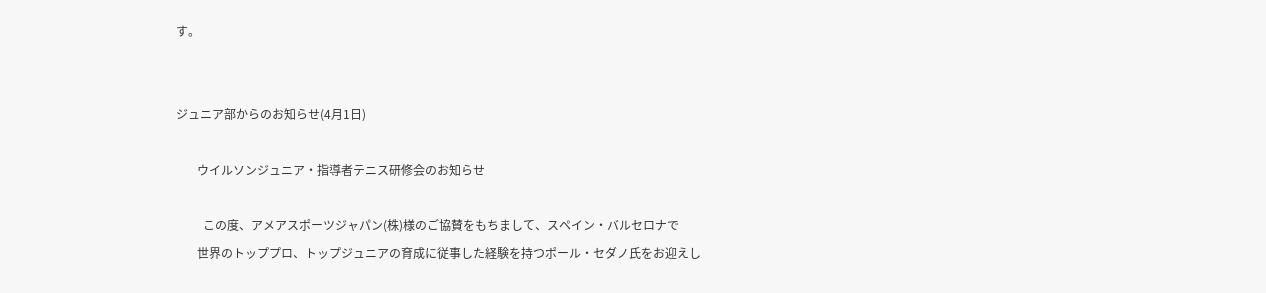す。


ジュニア部からのお知らせ(4月1日)

       ウイルソンジュニア・指導者テニス研修会のお知らせ

         この度、アメアスポーツジャパン(株)様のご協賛をもちまして、スペイン・バルセロナで
       世界のトッププロ、トップジュニアの育成に従事した経験を持つポール・セダノ氏をお迎えし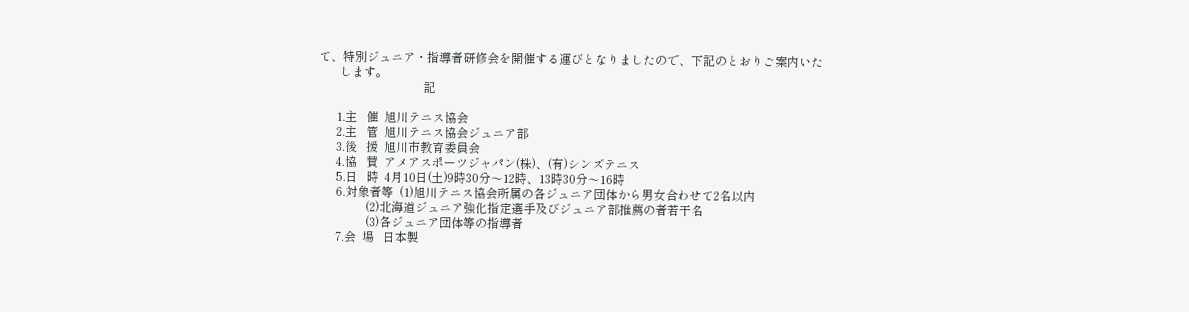て、特別ジュニア・指導者研修会を開催する運びとなりましたので、下記のとおりご案内いた
       します。
                                   記

      1.主   催  旭川テニス協会
      2.主   管  旭川テニス協会ジュニア部
      3.後   援  旭川市教育委員会
      4.協   賛  アメアスポーツジャパン(株)、(有)シンズテニス
      5.日   時  4月10日(土)9時30分〜12時、13時30分〜16時
      6.対象者等  (1)旭川テニス協会所属の各ジュニア団体から男女合わせて2名以内
                (2)北海道ジュニア強化指定選手及びジュニア部推薦の者若干名
                (3)各ジュニア団体等の指導者
      7.会  場   日本製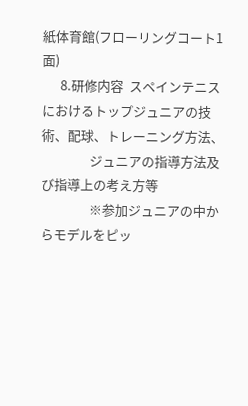紙体育館(フローリングコート1面)
      8.研修内容  スペインテニスにおけるトップジュニアの技術、配球、トレーニング方法、
                ジュニアの指導方法及び指導上の考え方等
                ※参加ジュニアの中からモデルをピッ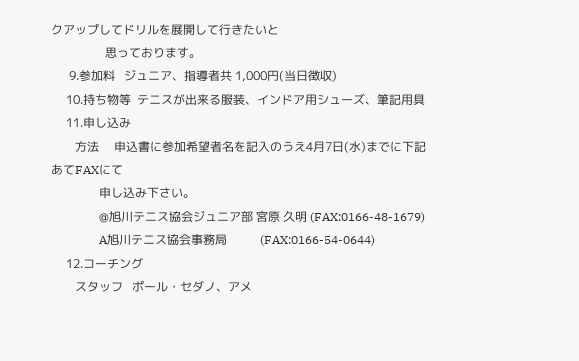クアップしてドリルを展開して行きたいと
                  思っております。
      9.参加料   ジュニア、指導者共 1,000円(当日徴収)
     10.持ち物等  テニスが出来る服装、インドア用シューズ、筆記用具
     11.申し込み
        方法     申込書に参加希望者名を記入のうえ4月7日(水)までに下記あてFAXにて
                申し込み下さい。
                @旭川テニス協会ジュニア部 宮原 久明 (FAX:0166-48-1679)
                A旭川テニス協会事務局           (FAX:0166-54-0644)
     12.コーチング
        スタッフ   ポール・セダノ、アメ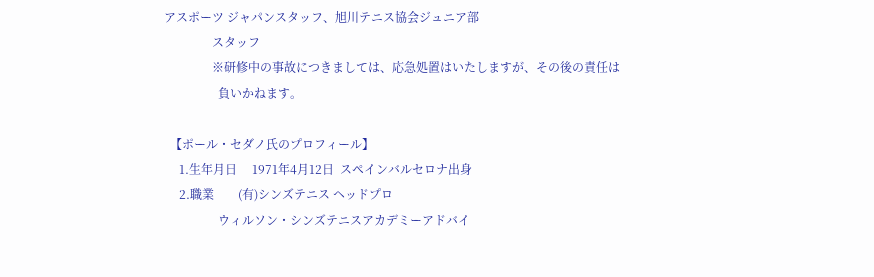アスポーツ ジャパンスタッフ、旭川テニス協会ジュニア部
                スタッフ
                ※研修中の事故につきましては、応急処置はいたしますが、その後の責任は
                  負いかねます。

  【ポール・セダノ氏のプロフィール】
     1.生年月日     1971年4月12日  スペインバルセロナ出身
     2.職業        (有)シンズテニス ヘッドプロ
                  ウィルソン・シンズテニスアカデミーアドバイ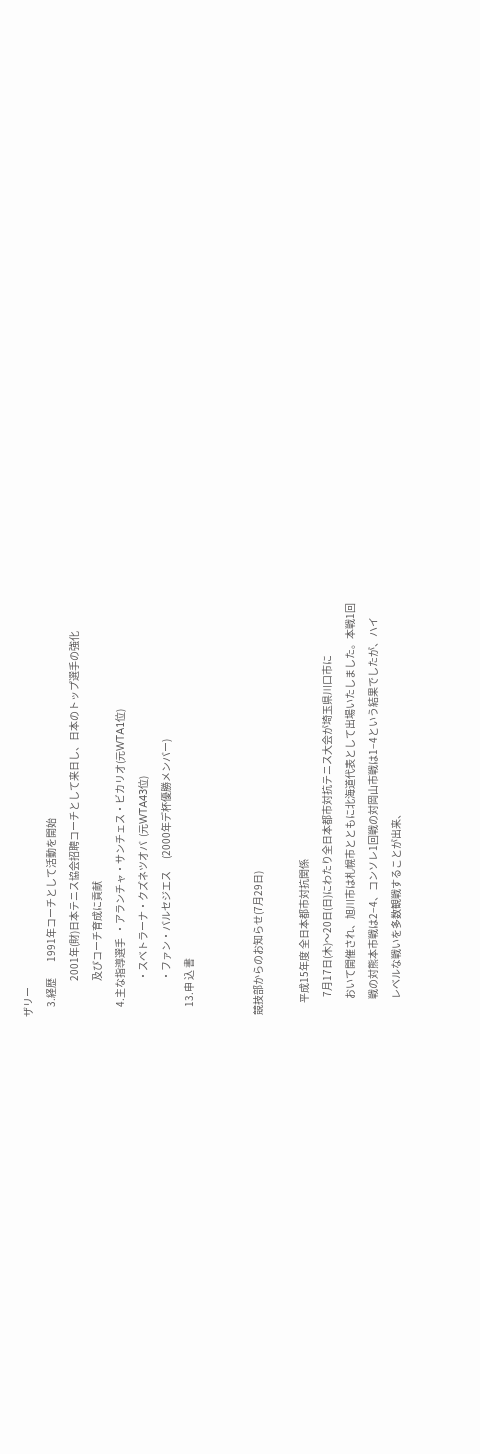ザリー
     3.経歴        1991年コーチとして活動を開始
                  2001年(財)日本テニス協会招聘コーチとして来日し、日本のトップ選手の強化
                  及びコーチ育成に貢献
     4.主な指導選手  ・アランチャ・サンチェス・ビカリオ(元WTA1位)
                  ・スベトラーナ・クズネツオバ  (元WTA43位)
                  ・ファン・バルセジエス      (2000年デ杯優勝メンバー)
     13.申 込 書


 競技部からのお知らせ(7月29日)

       平成15年度 全日本都市対抗関係
          7月17日(木)〜20日(日)にわたり全日本都市対抗テニス大会が埼玉県川口市に
         おいて開催され、旭川市は札幌市とともに北海道代表として出場いたしました。本戦1回
         戦の対熊本市戦は2−4、コンソレ1回戦の対岡山市戦は1−4という結果でしたが、ハイ
         レベルな戦いを多数観戦することが出来、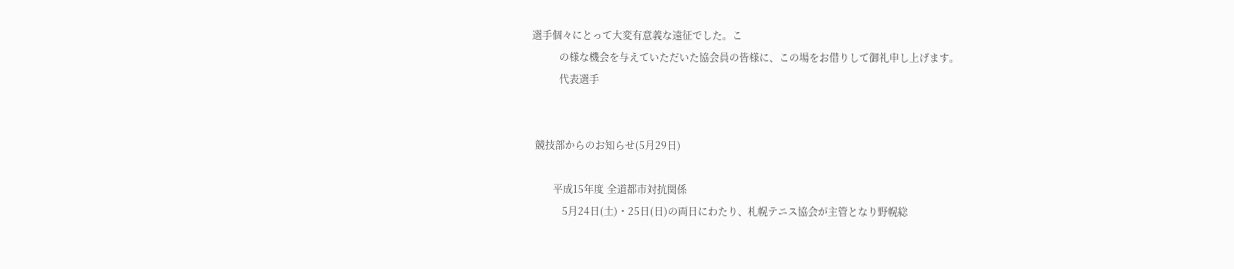選手個々にとって大変有意義な遠征でした。こ
         の様な機会を与えていただいた協会員の皆様に、この場をお借りして御礼申し上げます。
         代表選手


 競技部からのお知らせ(5月29日)

       平成15年度 全道都市対抗関係
          5月24日(土)・25日(日)の両日にわたり、札幌テニス協会が主管となり野幌総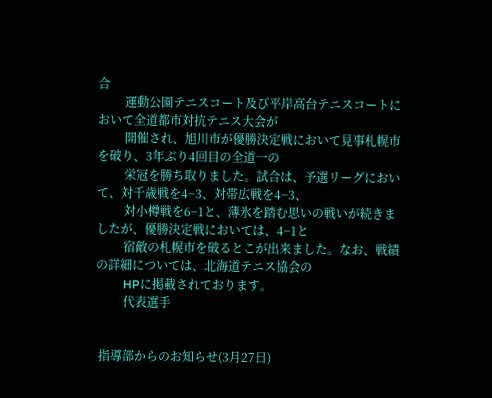合
         運動公園テニスコート及び平岸高台テニスコートにおいて全道都市対抗テニス大会が
         開催され、旭川市が優勝決定戦において見事札幌市を破り、3年ぶり4回目の全道一の
         栄冠を勝ち取りました。試合は、予選リーグにおいて、対千歳戦を4−3、対帯広戦を4−3、
         対小樽戦を6−1と、薄氷を踏む思いの戦いが続きましたが、優勝決定戦においては、4−1と
         宿敵の札幌市を破るとこが出来ました。なお、戦績の詳細については、北海道テニス協会の
         HPに掲載されております。
         代表選手


 指導部からのお知らせ(3月27日)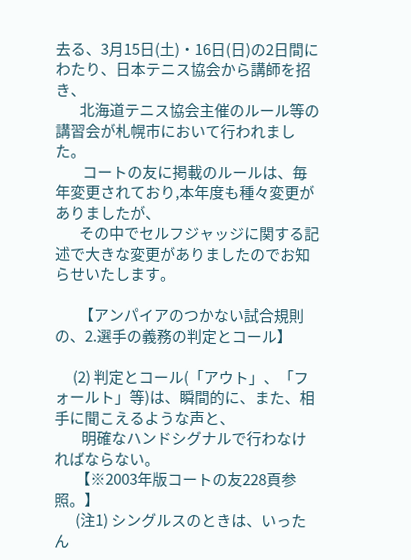去る、3月15日(土)・16日(日)の2日間にわたり、日本テニス協会から講師を招き、
        北海道テニス協会主催のルール等の講習会が札幌市において行われました。
         コートの友に掲載のルールは、毎年変更されており,本年度も種々変更がありましたが、
        その中でセルフジャッジに関する記述で大きな変更がありましたのでお知らせいたします。

        【アンパイアのつかない試合規則の、2.選手の義務の判定とコール】

      (2) 判定とコール(「アウト」、「フォールト」等)は、瞬間的に、また、相手に聞こえるような声と、
         明確なハンドシグナルで行わなければならない。
       【※2003年版コートの友228頁参照。】
       (注1) シングルスのときは、いったん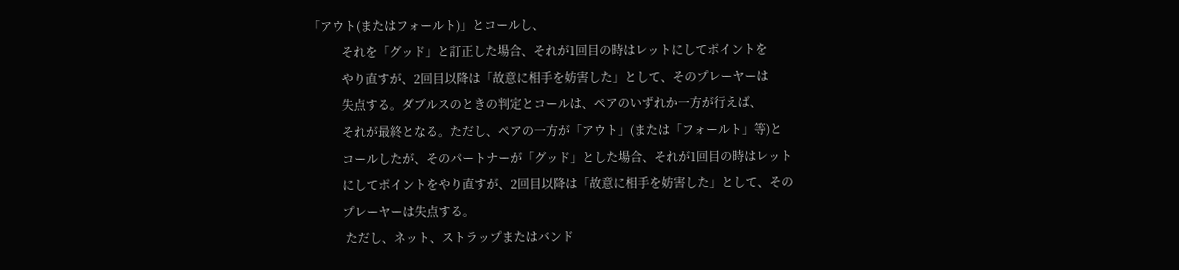「アウト(またはフォールト)」とコールし、
           それを「グッド」と訂正した場合、それが1回目の時はレットにしてポイントを
           やり直すが、2回目以降は「故意に相手を妨害した」として、そのプレーヤーは
           失点する。ダブルスのときの判定とコールは、ペアのいずれか一方が行えば、
           それが最終となる。ただし、ペアの一方が「アウト」(または「フォールト」等)と
           コールしたが、そのパートナーが「グッド」とした場合、それが1回目の時はレット
           にしてポイントをやり直すが、2回目以降は「故意に相手を妨害した」として、その
           プレーヤーは失点する。
            ただし、ネット、ストラップまたはバンド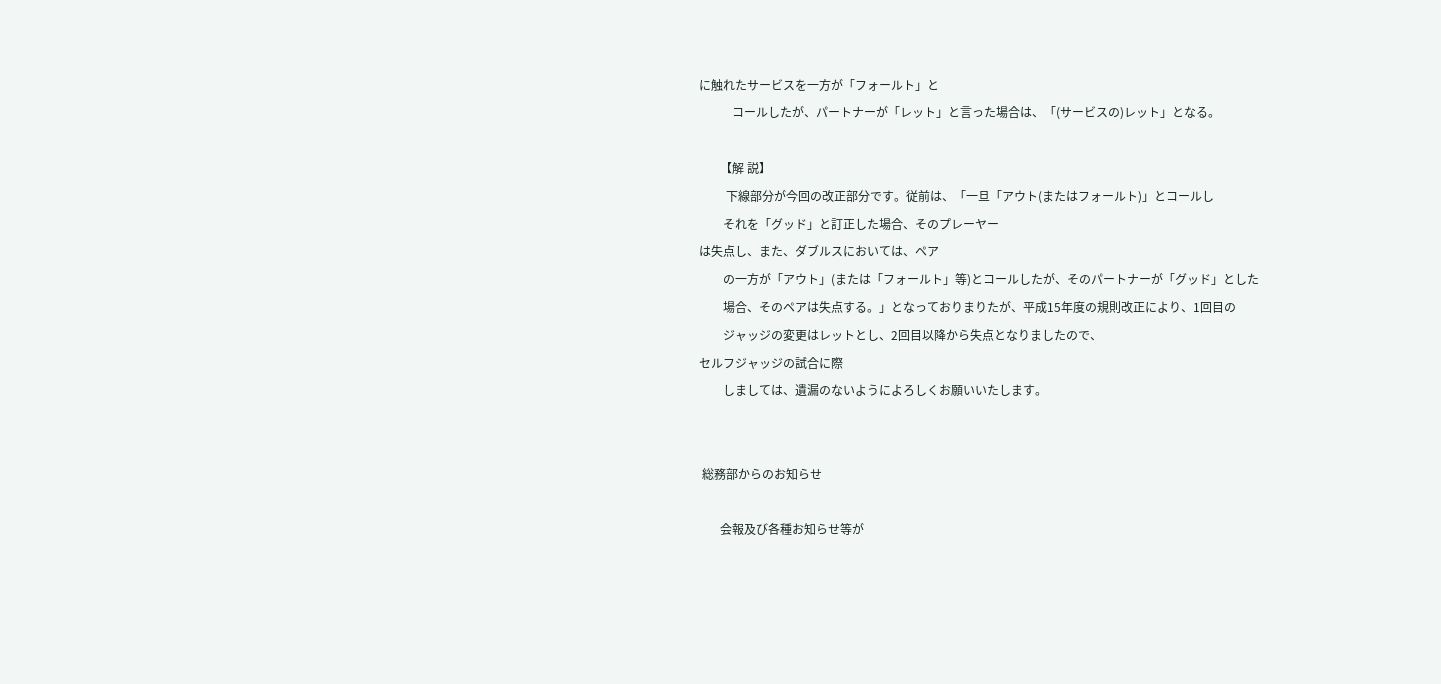に触れたサービスを一方が「フォールト」と
           コールしたが、パートナーが「レット」と言った場合は、「(サービスの)レット」となる。

       【解 説】
         下線部分が今回の改正部分です。従前は、「一旦「アウト(またはフォールト)」とコールし
        それを「グッド」と訂正した場合、そのプレーヤー
は失点し、また、ダブルスにおいては、ペア
        の一方が「アウト」(または「フォールト」等)とコールしたが、そのパートナーが「グッド」とした
        場合、そのペアは失点する。」となっておりまりたが、平成15年度の規則改正により、1回目の
        ジャッジの変更はレットとし、2回目以降から失点となりましたので、
セルフジャッジの試合に際
        しましては、遺漏のないようによろしくお願いいたします。


 総務部からのお知らせ

       会報及び各種お知らせ等が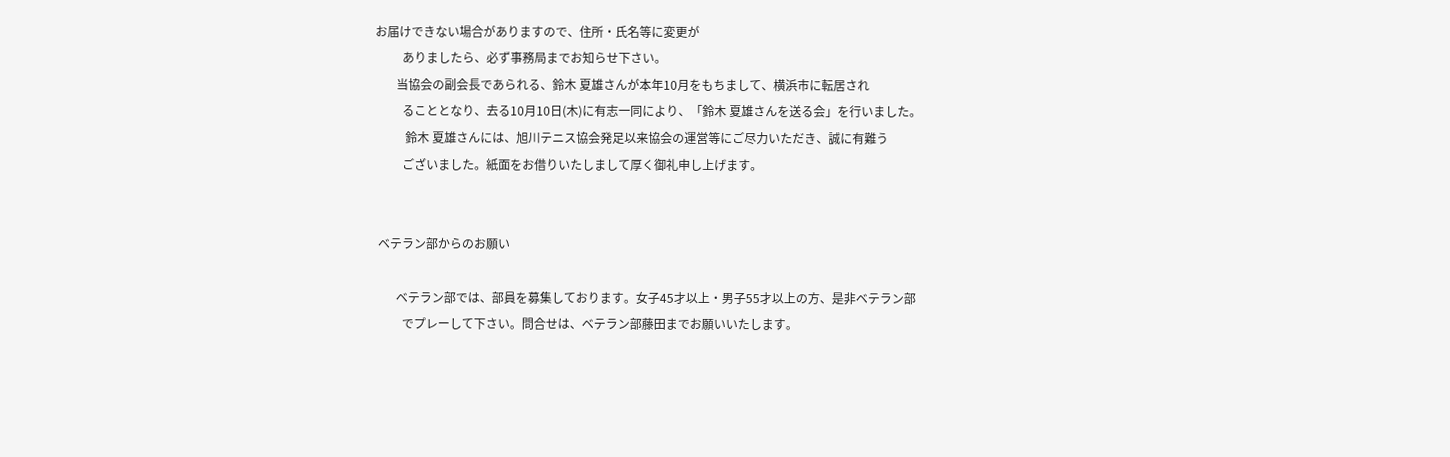お届けできない場合がありますので、住所・氏名等に変更が
         ありましたら、必ず事務局までお知らせ下さい。
       当協会の副会長であられる、鈴木 夏雄さんが本年10月をもちまして、横浜市に転居され
         ることとなり、去る10月10日(木)に有志一同により、「鈴木 夏雄さんを送る会」を行いました。
          鈴木 夏雄さんには、旭川テニス協会発足以来協会の運営等にご尽力いただき、誠に有難う
         ございました。紙面をお借りいたしまして厚く御礼申し上げます。


 ベテラン部からのお願い

       ベテラン部では、部員を募集しております。女子45才以上・男子55才以上の方、是非ベテラン部
         でプレーして下さい。問合せは、ベテラン部藤田までお願いいたします。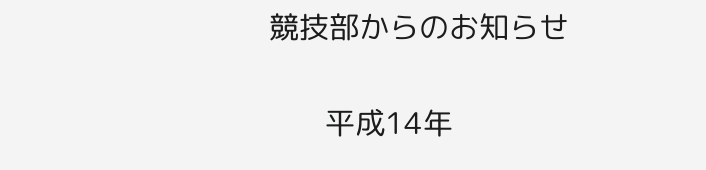競技部からのお知らせ

       平成14年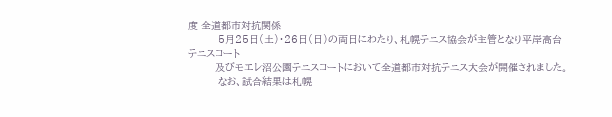度 全道都市対抗関係
          5月25日(土)・26日(日)の両日にわたり、札幌テニス協会が主管となり平岸高台テニスコート
         及びモエレ沼公園テニスコートにおいて全道都市対抗テニス大会が開催されました。
          なお、試合結果は札幌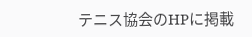テニス協会のHPに掲載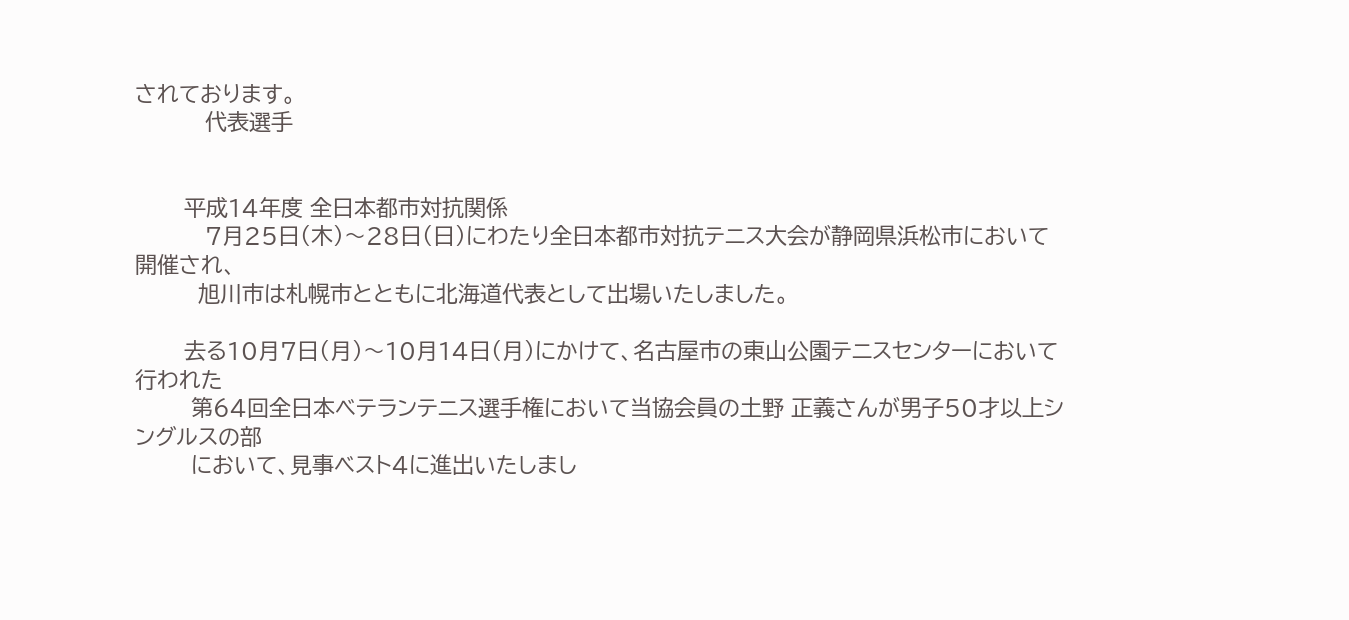されております。
          代表選手


       平成14年度 全日本都市対抗関係
          7月25日(木)〜28日(日)にわたり全日本都市対抗テニス大会が静岡県浜松市において開催され、
         旭川市は札幌市とともに北海道代表として出場いたしました。

       去る10月7日(月)〜10月14日(月)にかけて、名古屋市の東山公園テニスセンターにおいて行われた
        第64回全日本ベテランテニス選手権において当協会員の土野 正義さんが男子50才以上シングルスの部
        において、見事ベスト4に進出いたしまし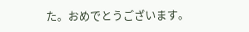た。おめでとうございます。